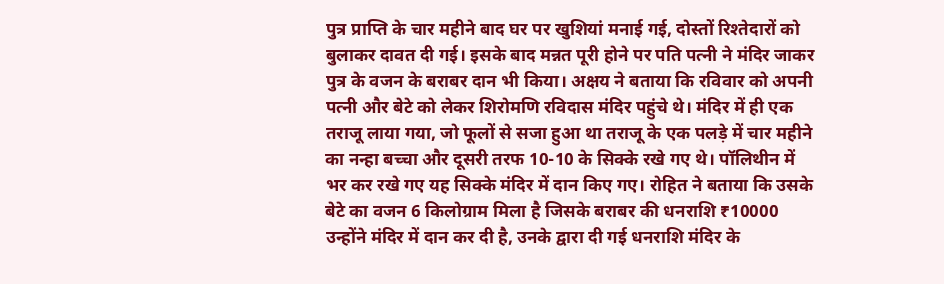पुत्र प्राप्ति के चार महीने बाद घर पर खुशियां मनाई गई, दोस्तों रिश्तेदारों को बुलाकर दावत दी गई। इसके बाद मन्नत पूरी होने पर पति पत्नी ने मंदिर जाकर पुत्र के वजन के बराबर दान भी किया। अक्षय ने बताया कि रविवार को अपनी पत्नी और बेटे को लेकर शिरोमणि रविदास मंदिर पहुंचे थे। मंदिर में ही एक तराजू लाया गया, जो फूलों से सजा हुआ था तराजू के एक पलड़े में चार महीने का नन्हा बच्चा और दूसरी तरफ 10-10 के सिक्के रखे गए थे। पॉलिथीन में भर कर रखे गए यह सिक्के मंदिर में दान किए गए। रोहित ने बताया कि उसके बेटे का वजन 6 किलोग्राम मिला है जिसके बराबर की धनराशि ₹10000 उन्होंने मंदिर में दान कर दी है, उनके द्वारा दी गई धनराशि मंदिर के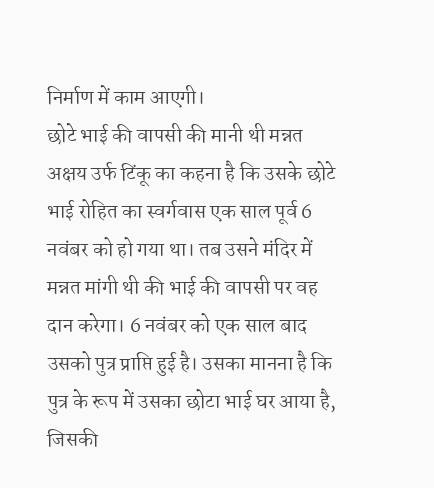निर्माण में काम आएगी।
छोटे भाई की वापसी की मानी थी मन्नत
अक्षय उर्फ टिंकू का कहना है कि उसके छोटे भाई रोहित का स्वर्गवास एक साल पूर्व 6 नवंबर को हो गया था। तब उसने मंदिर में मन्नत मांगी थी की भाई की वापसी पर वह दान करेगा। 6 नवंबर को एक साल बाद उसको पुत्र प्राप्ति हुई है। उसका मानना है कि पुत्र के रूप में उसका छोटा भाई घर आया है, जिसकी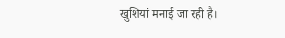खुशियां मनाई जा रही है।